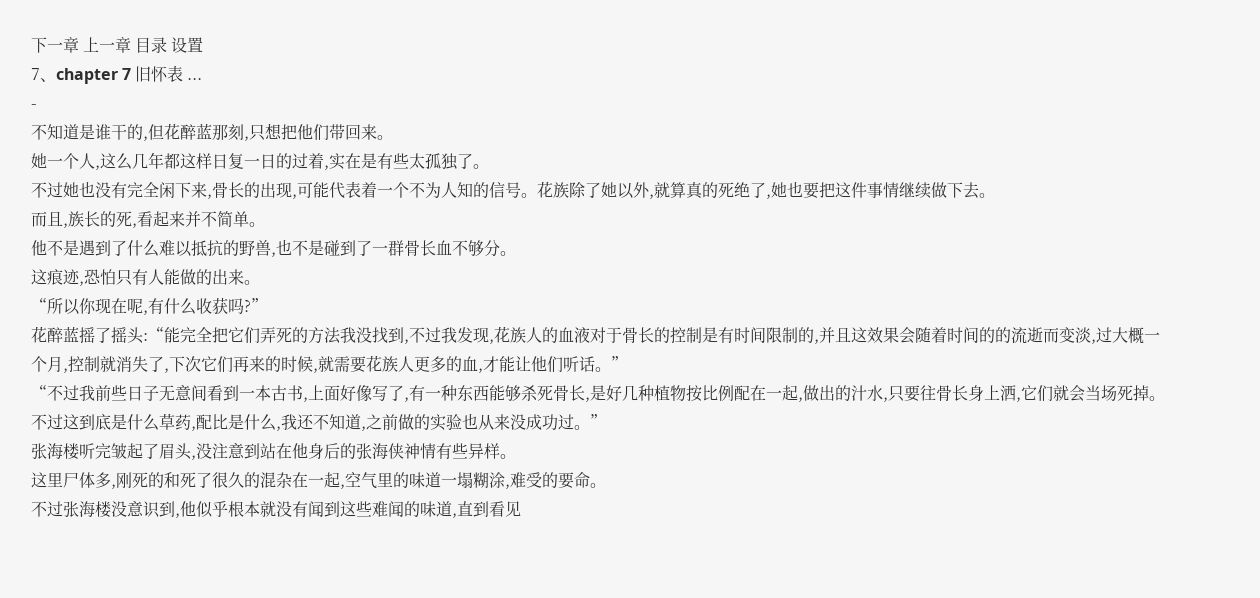下一章 上一章 目录 设置
7、chapter 7 旧怀表 ...
-
不知道是谁干的,但花醉蓝那刻,只想把他们带回来。
她一个人,这么几年都这样日复一日的过着,实在是有些太孤独了。
不过她也没有完全闲下来,骨长的出现,可能代表着一个不为人知的信号。花族除了她以外,就算真的死绝了,她也要把这件事情继续做下去。
而且,族长的死,看起来并不简单。
他不是遇到了什么难以抵抗的野兽,也不是碰到了一群骨长血不够分。
这痕迹,恐怕只有人能做的出来。
“所以你现在呢,有什么收获吗?”
花醉蓝摇了摇头:“能完全把它们弄死的方法我没找到,不过我发现,花族人的血液对于骨长的控制是有时间限制的,并且这效果会随着时间的的流逝而变淡,过大概一个月,控制就消失了,下次它们再来的时候,就需要花族人更多的血,才能让他们听话。”
“不过我前些日子无意间看到一本古书,上面好像写了,有一种东西能够杀死骨长,是好几种植物按比例配在一起,做出的汁水,只要往骨长身上洒,它们就会当场死掉。不过这到底是什么草药,配比是什么,我还不知道,之前做的实验也从来没成功过。”
张海楼听完皱起了眉头,没注意到站在他身后的张海侠神情有些异样。
这里尸体多,刚死的和死了很久的混杂在一起,空气里的味道一塌糊涂,难受的要命。
不过张海楼没意识到,他似乎根本就没有闻到这些难闻的味道,直到看见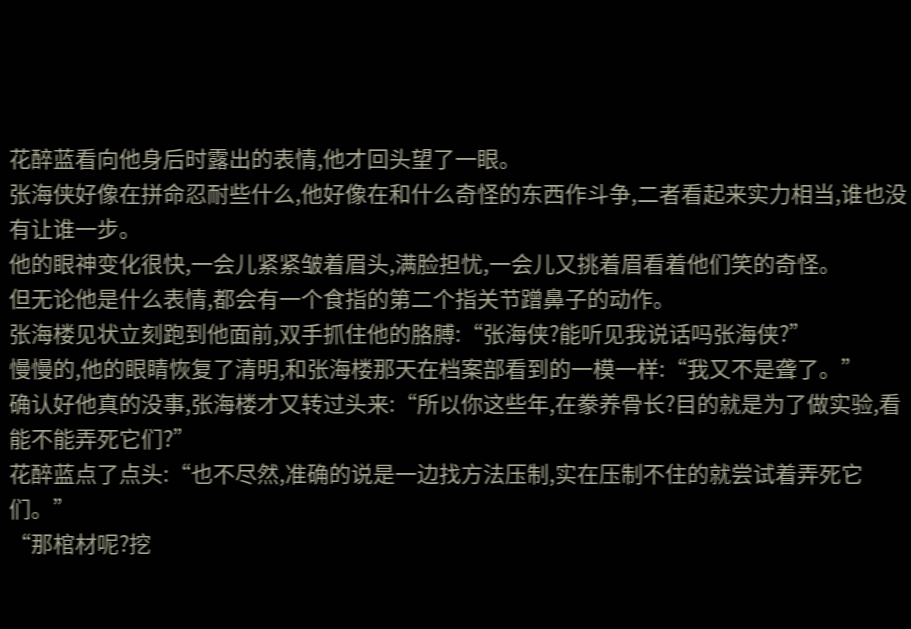花醉蓝看向他身后时露出的表情,他才回头望了一眼。
张海侠好像在拼命忍耐些什么,他好像在和什么奇怪的东西作斗争,二者看起来实力相当,谁也没有让谁一步。
他的眼神变化很快,一会儿紧紧皱着眉头,满脸担忧,一会儿又挑着眉看着他们笑的奇怪。
但无论他是什么表情,都会有一个食指的第二个指关节蹭鼻子的动作。
张海楼见状立刻跑到他面前,双手抓住他的胳膊:“张海侠?能听见我说话吗张海侠?”
慢慢的,他的眼睛恢复了清明,和张海楼那天在档案部看到的一模一样:“我又不是聋了。”
确认好他真的没事,张海楼才又转过头来:“所以你这些年,在豢养骨长?目的就是为了做实验,看能不能弄死它们?”
花醉蓝点了点头:“也不尽然,准确的说是一边找方法压制,实在压制不住的就尝试着弄死它们。”
“那棺材呢?挖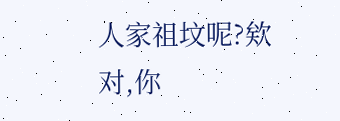人家祖坟呢?欸对,你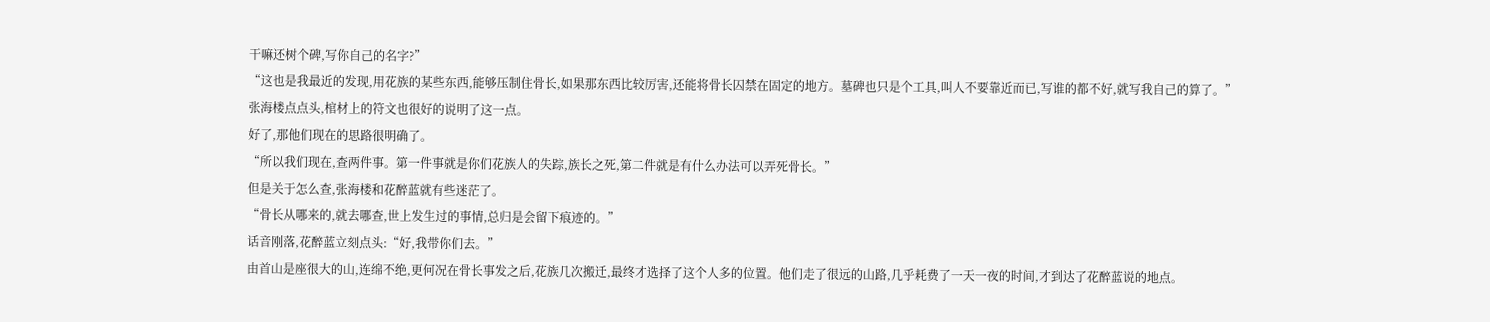干嘛还树个碑,写你自己的名字?”
“这也是我最近的发现,用花族的某些东西,能够压制住骨长,如果那东西比较厉害,还能将骨长囚禁在固定的地方。墓碑也只是个工具,叫人不要靠近而已,写谁的都不好,就写我自己的算了。”
张海楼点点头,棺材上的符文也很好的说明了这一点。
好了,那他们现在的思路很明确了。
“所以我们现在,查两件事。第一件事就是你们花族人的失踪,族长之死,第二件就是有什么办法可以弄死骨长。”
但是关于怎么查,张海楼和花醉蓝就有些迷茫了。
“骨长从哪来的,就去哪查,世上发生过的事情,总归是会留下痕迹的。”
话音刚落,花醉蓝立刻点头:“好,我带你们去。”
由首山是座很大的山,连绵不绝,更何况在骨长事发之后,花族几次搬迁,最终才选择了这个人多的位置。他们走了很远的山路,几乎耗费了一天一夜的时间,才到达了花醉蓝说的地点。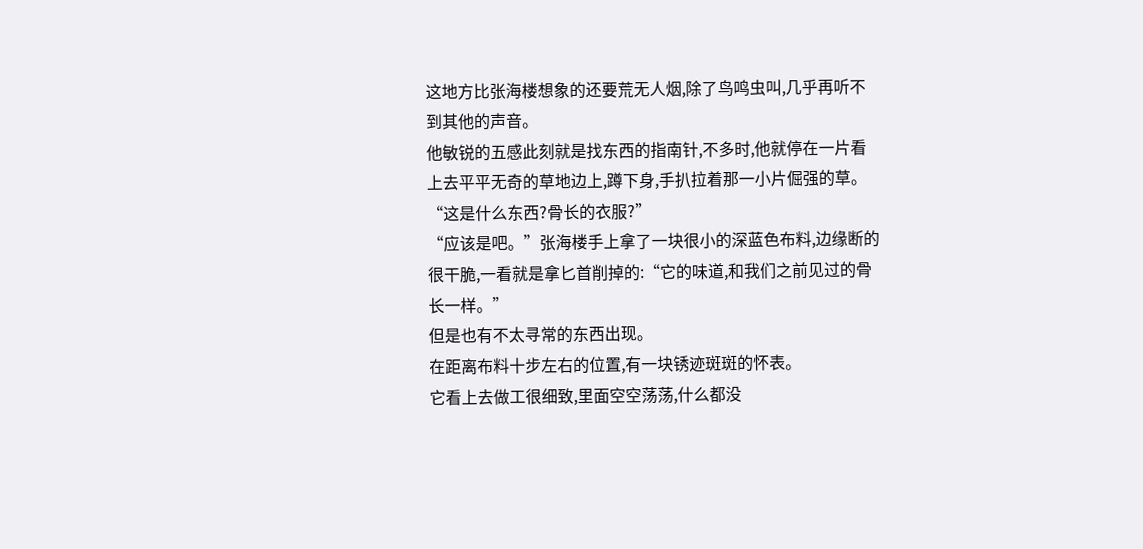这地方比张海楼想象的还要荒无人烟,除了鸟鸣虫叫,几乎再听不到其他的声音。
他敏锐的五感此刻就是找东西的指南针,不多时,他就停在一片看上去平平无奇的草地边上,蹲下身,手扒拉着那一小片倔强的草。
“这是什么东西?骨长的衣服?”
“应该是吧。”张海楼手上拿了一块很小的深蓝色布料,边缘断的很干脆,一看就是拿匕首削掉的:“它的味道,和我们之前见过的骨长一样。”
但是也有不太寻常的东西出现。
在距离布料十步左右的位置,有一块锈迹斑斑的怀表。
它看上去做工很细致,里面空空荡荡,什么都没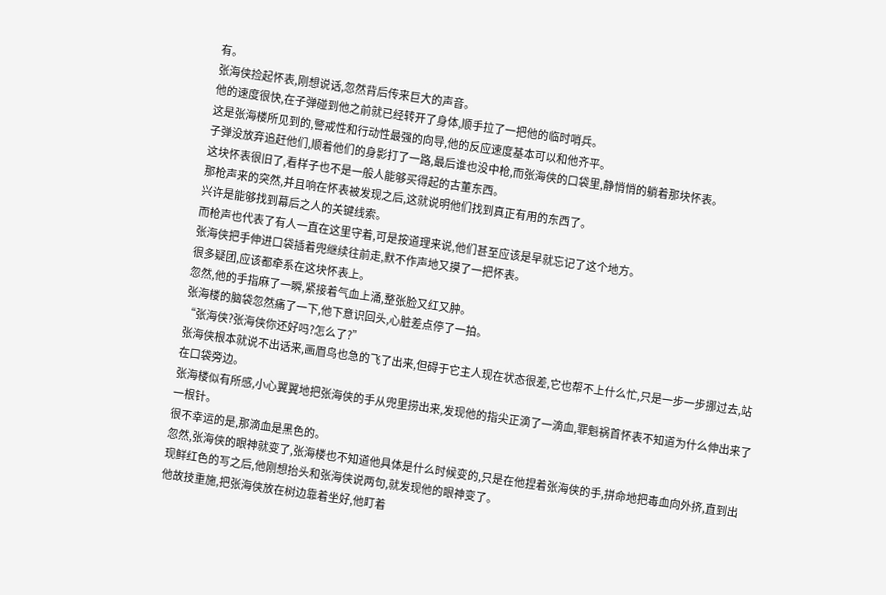有。
张海侠捡起怀表,刚想说话,忽然背后传来巨大的声音。
他的速度很快,在子弹碰到他之前就已经转开了身体,顺手拉了一把他的临时哨兵。
这是张海楼所见到的,警戒性和行动性最强的向导,他的反应速度基本可以和他齐平。
子弹没放弃追赶他们,顺着他们的身影打了一路,最后谁也没中枪,而张海侠的口袋里,静悄悄的躺着那块怀表。
这块怀表很旧了,看样子也不是一般人能够买得起的古董东西。
那枪声来的突然,并且响在怀表被发现之后,这就说明他们找到真正有用的东西了。
兴许是能够找到幕后之人的关键线索。
而枪声也代表了有人一直在这里守着,可是按道理来说,他们甚至应该是早就忘记了这个地方。
张海侠把手伸进口袋插着兜继续往前走,默不作声地又摸了一把怀表。
很多疑团,应该都牵系在这块怀表上。
忽然,他的手指麻了一瞬,紧接着气血上涌,整张脸又红又肿。
张海楼的脑袋忽然痛了一下,他下意识回头,心脏差点停了一拍。
“张海侠?张海侠你还好吗?怎么了?”
张海侠根本就说不出话来,画眉鸟也急的飞了出来,但碍于它主人现在状态很差,它也帮不上什么忙,只是一步一步挪过去,站在口袋旁边。
张海楼似有所感,小心翼翼地把张海侠的手从兜里捞出来,发现他的指尖正滴了一滴血,罪魁祸首怀表不知道为什么伸出来了一根针。
很不幸运的是,那滴血是黑色的。
忽然,张海侠的眼神就变了,张海楼也不知道他具体是什么时候变的,只是在他捏着张海侠的手,拼命地把毒血向外挤,直到出现鲜红色的写之后,他刚想抬头和张海侠说两句,就发现他的眼神变了。
他故技重施,把张海侠放在树边靠着坐好,他盯着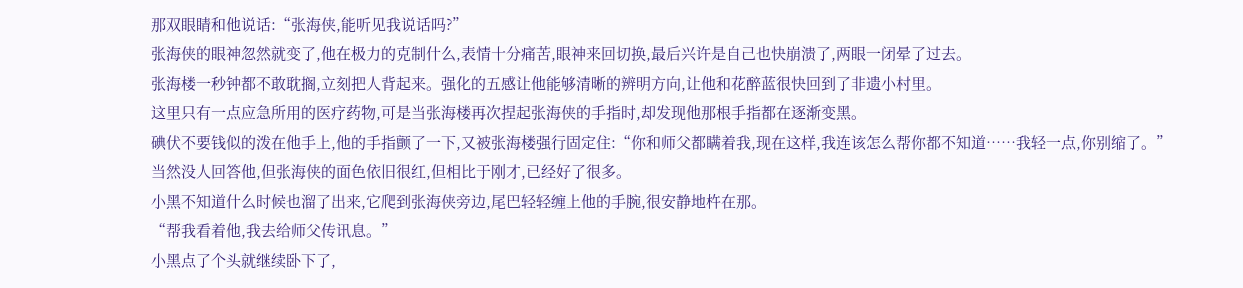那双眼睛和他说话:“张海侠,能听见我说话吗?”
张海侠的眼神忽然就变了,他在极力的克制什么,表情十分痛苦,眼神来回切换,最后兴许是自己也快崩溃了,两眼一闭晕了过去。
张海楼一秒钟都不敢耽搁,立刻把人背起来。强化的五感让他能够清晰的辨明方向,让他和花醉蓝很快回到了非遗小村里。
这里只有一点应急所用的医疗药物,可是当张海楼再次捏起张海侠的手指时,却发现他那根手指都在逐渐变黑。
碘伏不要钱似的泼在他手上,他的手指颤了一下,又被张海楼强行固定住:“你和师父都瞒着我,现在这样,我连该怎么帮你都不知道……我轻一点,你别缩了。”
当然没人回答他,但张海侠的面色依旧很红,但相比于刚才,已经好了很多。
小黑不知道什么时候也溜了出来,它爬到张海侠旁边,尾巴轻轻缠上他的手腕,很安静地杵在那。
“帮我看着他,我去给师父传讯息。”
小黑点了个头就继续卧下了,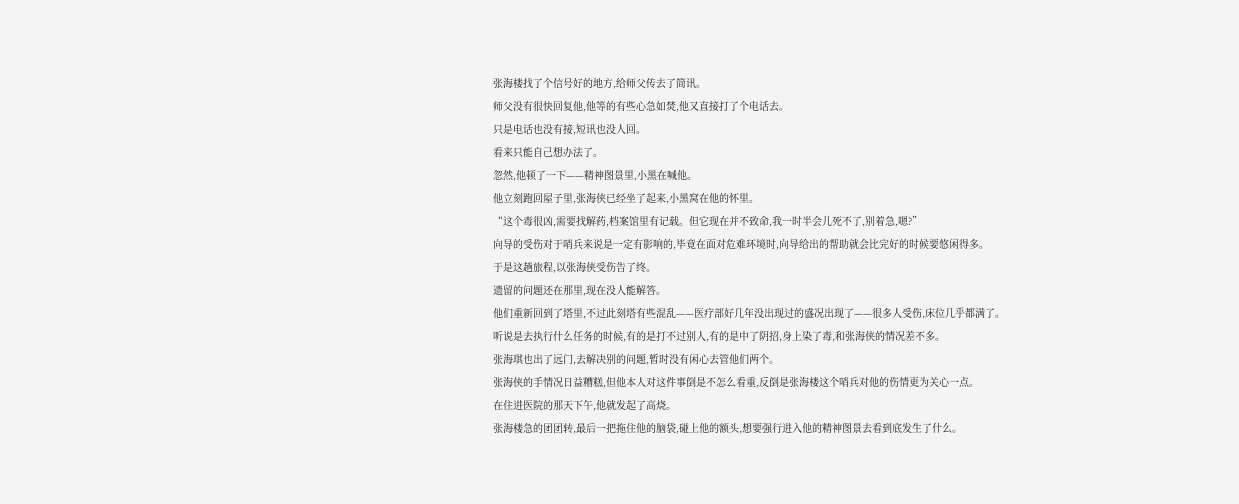张海楼找了个信号好的地方,给师父传去了简讯。
师父没有很快回复他,他等的有些心急如焚,他又直接打了个电话去。
只是电话也没有接,短讯也没人回。
看来只能自己想办法了。
忽然,他顿了一下——精神图景里,小黑在喊他。
他立刻跑回屋子里,张海侠已经坐了起来,小黑窝在他的怀里。
“这个毒很凶,需要找解药,档案馆里有记载。但它现在并不致命,我一时半会儿死不了,别着急,嗯?”
向导的受伤对于哨兵来说是一定有影响的,毕竟在面对危难环境时,向导给出的帮助就会比完好的时候要悠闲得多。
于是这趟旅程,以张海侠受伤告了终。
遗留的问题还在那里,现在没人能解答。
他们重新回到了塔里,不过此刻塔有些混乱——医疗部好几年没出现过的盛况出现了——很多人受伤,床位几乎都满了。
听说是去执行什么任务的时候,有的是打不过别人,有的是中了阴招,身上染了毒,和张海侠的情况差不多。
张海琪也出了远门,去解决别的问题,暂时没有闲心去管他们两个。
张海侠的手情况日益糟糕,但他本人对这件事倒是不怎么看重,反倒是张海楼这个哨兵对他的伤情更为关心一点。
在住进医院的那天下午,他就发起了高烧。
张海楼急的团团转,最后一把拖住他的脑袋,碰上他的额头,想要强行进入他的精神图景去看到底发生了什么。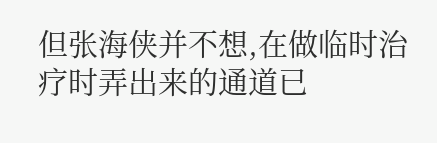但张海侠并不想,在做临时治疗时弄出来的通道已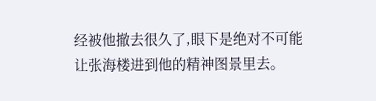经被他撤去很久了,眼下是绝对不可能让张海楼进到他的精神图景里去。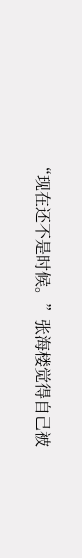“现在还不是时候。”张海楼觉得自己被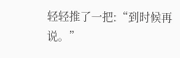轻轻推了一把:“到时候再说。”